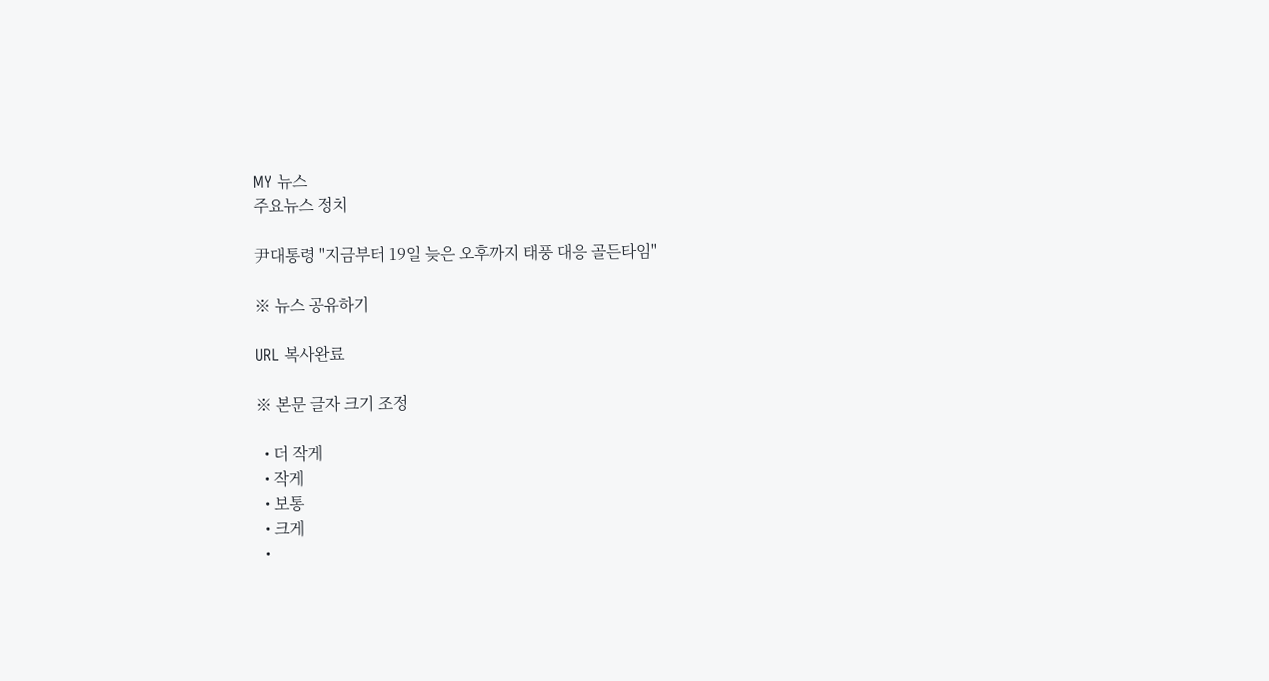MY 뉴스
주요뉴스 정치

尹대통령 "지금부터 19일 늦은 오후까지 태풍 대응 골든타임"

※ 뉴스 공유하기

URL 복사완료

※ 본문 글자 크기 조정

  • 더 작게
  • 작게
  • 보통
  • 크게
  •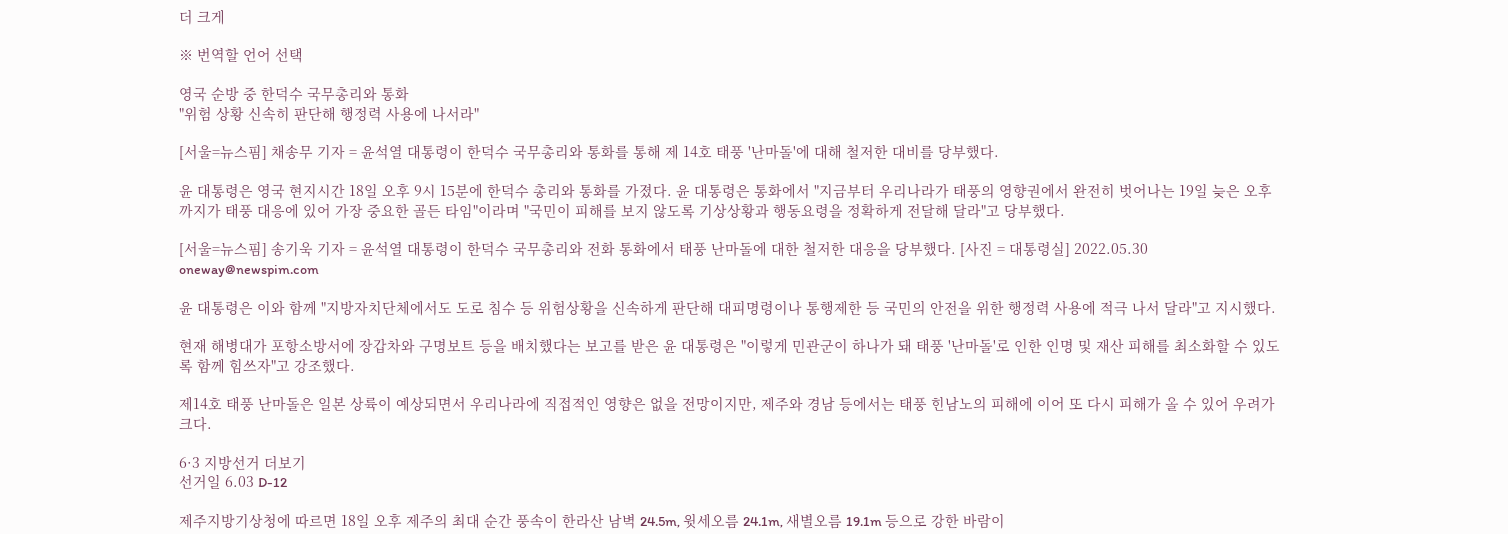더 크게

※ 번역할 언어 선택

영국 순방 중 한덕수 국무총리와 통화
"위험 상황 신속히 판단해 행정력 사용에 나서라"

[서울=뉴스핌] 채송무 기자 = 윤석열 대통령이 한덕수 국무총리와 통화를 통해 제 14호 태풍 '난마돌'에 대해 철저한 대비를 당부했다.

윤 대통령은 영국 현지시간 18일 오후 9시 15분에 한덕수 총리와 통화를 가졌다. 윤 대통령은 통화에서 "지금부터 우리나라가 태풍의 영향권에서 완전히 벗어나는 19일 늦은 오후까지가 태풍 대응에 있어 가장 중요한 골든 타임"이라며 "국민이 피해를 보지 않도록 기상상황과 행동요령을 정확하게 전달해 달라"고 당부했다.

[서울=뉴스핌] 송기욱 기자 = 윤석열 대통령이 한덕수 국무총리와 전화 통화에서 태풍 난마돌에 대한 철저한 대응을 당부했다. [사진 = 대통령실] 2022.05.30 oneway@newspim.com

윤 대통령은 이와 함께 "지방자치단체에서도 도로 침수 등 위험상황을 신속하게 판단해 대피명령이나 통행제한 등 국민의 안전을 위한 행정력 사용에 적극 나서 달라"고 지시했다.

현재 해병대가 포항소방서에 장갑차와 구명보트 등을 배치했다는 보고를 받은 윤 대통령은 "이렇게 민관군이 하나가 돼 태풍 '난마돌'로 인한 인명 및 재산 피해를 최소화할 수 있도록 함께 힘쓰자"고 강조했다.

제14호 태풍 난마돌은 일본 상륙이 예상되면서 우리나라에 직접적인 영향은 없을 전망이지만, 제주와 경남 등에서는 태풍 힌남노의 피해에 이어 또 다시 피해가 올 수 있어 우려가 크다.

6·3 지방선거 더보기
선거일 6.03 D-12

제주지방기상청에 따르면 18일 오후 제주의 최대 순간 풍속이 한라산 남벽 24.5m, 윗세오름 24.1m, 새별오름 19.1m 등으로 강한 바람이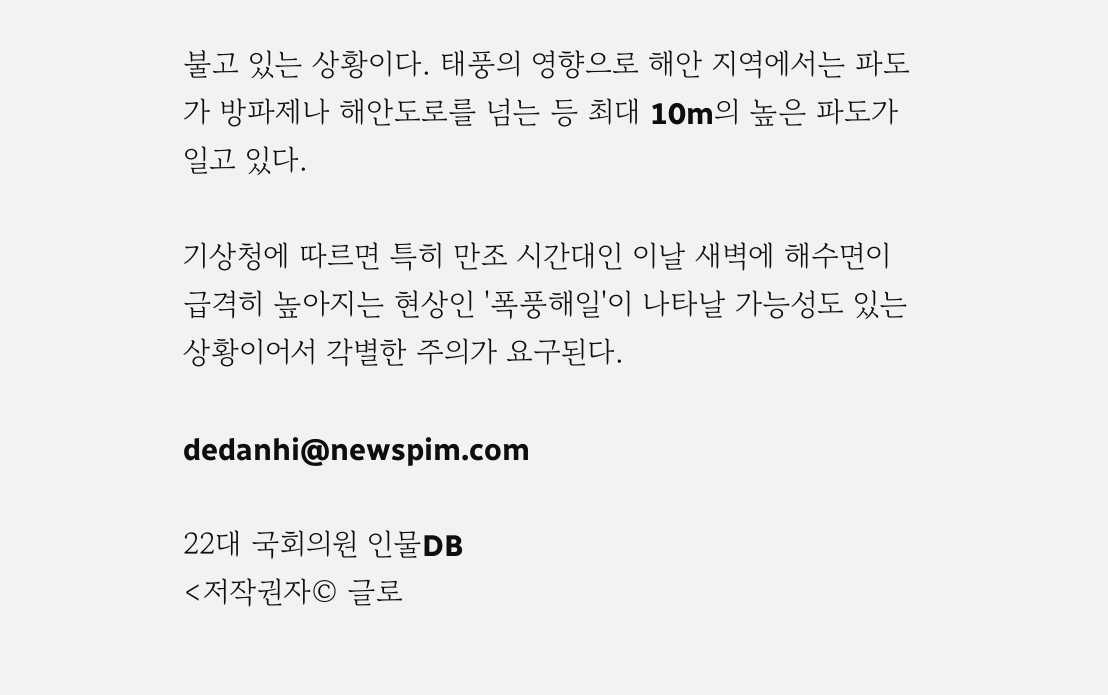불고 있는 상황이다. 태풍의 영향으로 해안 지역에서는 파도가 방파제나 해안도로를 넘는 등 최대 10m의 높은 파도가 일고 있다.

기상청에 따르면 특히 만조 시간대인 이날 새벽에 해수면이 급격히 높아지는 현상인 '폭풍해일'이 나타날 가능성도 있는 상황이어서 각별한 주의가 요구된다.

dedanhi@newspim.com

22대 국회의원 인물DB
<저작권자© 글로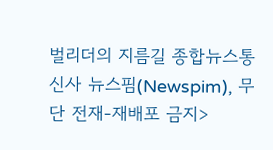벌리더의 지름길 종합뉴스통신사 뉴스핌(Newspim), 무단 전재-재배포 금지>